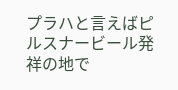プラハと言えばピルスナービール発祥の地で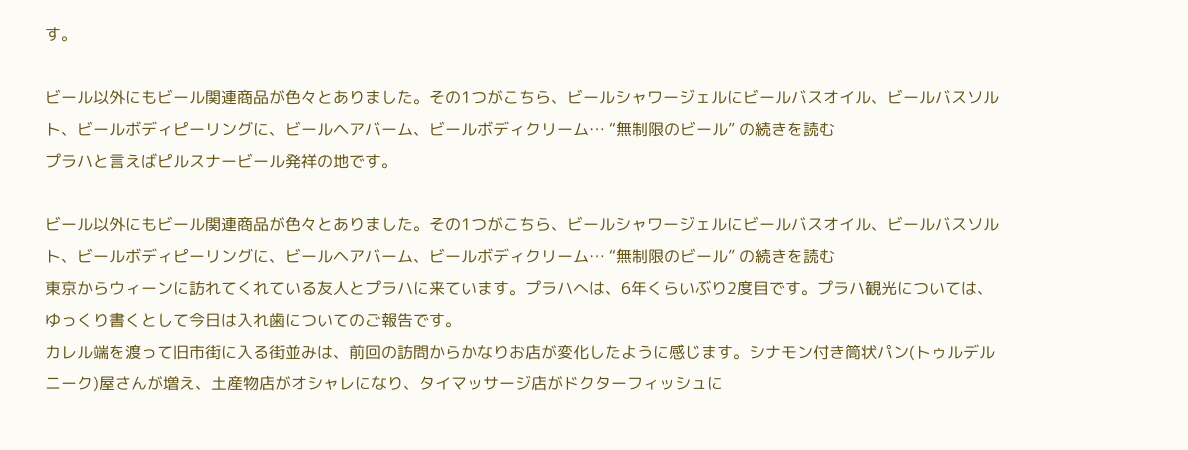す。

ビール以外にもビール関連商品が色々とありました。その1つがこちら、ビールシャワージェルにビールバスオイル、ビールバスソルト、ビールボディピーリングに、ビールヘアバーム、ビールボディクリーム… “無制限のビール” の続きを読む
プラハと言えばピルスナービール発祥の地です。

ビール以外にもビール関連商品が色々とありました。その1つがこちら、ビールシャワージェルにビールバスオイル、ビールバスソルト、ビールボディピーリングに、ビールヘアバーム、ビールボディクリーム… “無制限のビール” の続きを読む
東京からウィーンに訪れてくれている友人とプラハに来ています。プラハへは、6年くらいぶり2度目です。プラハ観光については、ゆっくり書くとして今日は入れ歯についてのご報告です。
カレル端を渡って旧市街に入る街並みは、前回の訪問からかなりお店が変化したように感じます。シナモン付き筒状パン(トゥルデルニーク)屋さんが増え、土産物店がオシャレになり、タイマッサージ店がドクターフィッシュに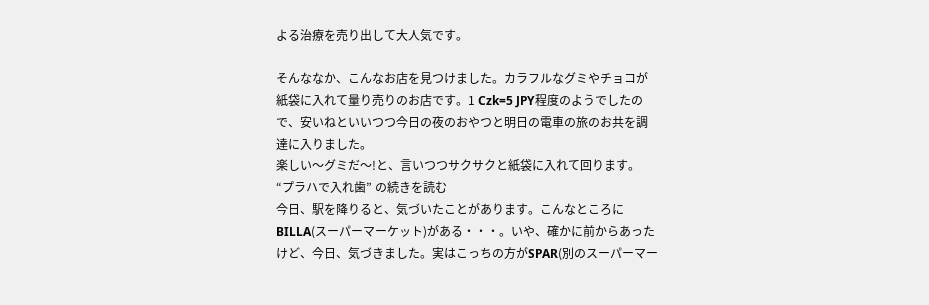よる治療を売り出して大人気です。

そんななか、こんなお店を見つけました。カラフルなグミやチョコが紙袋に入れて量り売りのお店です。1 Czk=5 JPY程度のようでしたので、安いねといいつつ今日の夜のおやつと明日の電車の旅のお共を調達に入りました。
楽しい〜グミだ〜!と、言いつつサクサクと紙袋に入れて回ります。 “プラハで入れ歯” の続きを読む
今日、駅を降りると、気づいたことがあります。こんなところにBILLA(スーパーマーケット)がある・・・。いや、確かに前からあったけど、今日、気づきました。実はこっちの方がSPAR(別のスーパーマー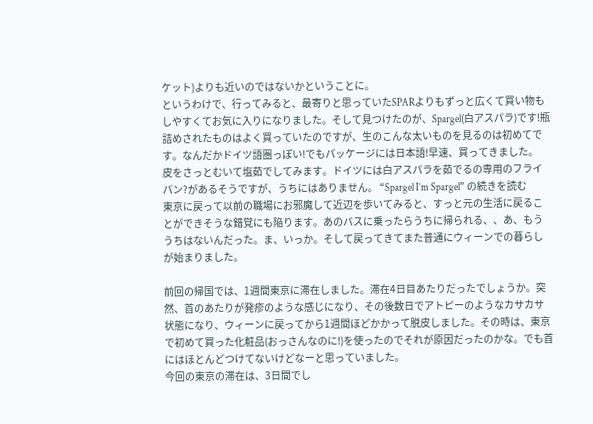ケット)よりも近いのではないかということに。
というわけで、行ってみると、最寄りと思っていたSPARよりもずっと広くて買い物もしやすくてお気に入りになりました。そして見つけたのが、Spargel(白アスパラ)です!瓶詰めされたものはよく買っていたのですが、生のこんな太いものを見るのは初めてです。なんだかドイツ語圏っぽい!でもパッケージには日本語!早速、買ってきました。
皮をさっとむいて塩茹でしてみます。ドイツには白アスパラを茹でるの専用のフライパン?があるそうですが、うちにはありません。 “Spargel I’m Spargel” の続きを読む
東京に戻って以前の職場にお邪魔して近辺を歩いてみると、すっと元の生活に戻ることができそうな錯覚にも陥ります。あのバスに乗ったらうちに帰られる、、あ、もううちはないんだった。ま、いっか。そして戻ってきてまた普通にウィーンでの暮らしが始まりました。

前回の帰国では、1週間東京に滞在しました。滞在4日目あたりだったでしょうか。突然、首のあたりが発疹のような感じになり、その後数日でアトピーのようなカサカサ状態になり、ウィーンに戻ってから1週間ほどかかって脱皮しました。その時は、東京で初めて買った化粧品(おっさんなのに!)を使ったのでそれが原因だったのかな。でも首にはほとんどつけてないけどなーと思っていました。
今回の東京の滞在は、3日間でし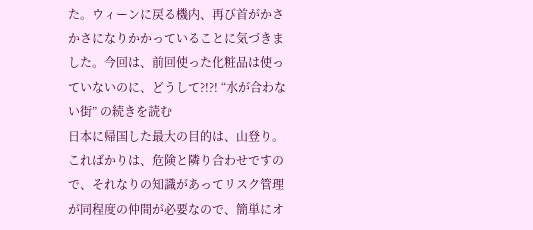た。ウィーンに戻る機内、再び首がかさかさになりかかっていることに気づきました。今回は、前回使った化粧品は使っていないのに、どうして?!?! “水が合わない街” の続きを読む
日本に帰国した最大の目的は、山登り。こればかりは、危険と隣り合わせですので、それなりの知識があってリスク管理が同程度の仲間が必要なので、簡単にオ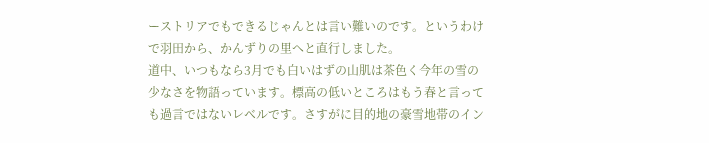ーストリアでもできるじゃんとは言い難いのです。というわけで羽田から、かんずりの里へと直行しました。
道中、いつもなら3月でも白いはずの山肌は茶色く今年の雪の少なさを物語っています。標高の低いところはもう春と言っても過言ではないレベルです。さすがに目的地の豪雪地帯のイン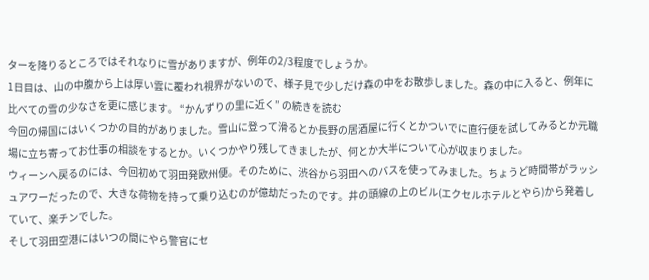ターを降りるところではそれなりに雪がありますが、例年の2/3程度でしょうか。
1日目は、山の中腹から上は厚い雲に覆われ視界がないので、様子見で少しだけ森の中をお散歩しました。森の中に入ると、例年に比べての雪の少なさを更に感じます。 “かんずりの里に近く” の続きを読む
今回の帰国にはいくつかの目的がありました。雪山に登って滑るとか長野の居酒屋に行くとかついでに直行便を試してみるとか元職場に立ち寄ってお仕事の相談をするとか。いくつかやり残してきましたが、何とか大半について心が収まりました。
ウィーンへ戻るのには、今回初めて羽田発欧州便。そのために、渋谷から羽田へのバスを使ってみました。ちょうど時間帯がラッシュアワーだったので、大きな荷物を持って乗り込むのが億劫だったのです。井の頭線の上のビル(エクセルホテルとやら)から発着していて、楽チンでした。
そして羽田空港にはいつの間にやら警官にセ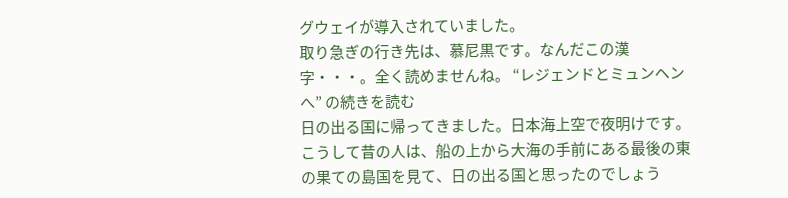グウェイが導入されていました。
取り急ぎの行き先は、慕尼黒です。なんだこの漢字・・・。全く読めませんね。 “レジェンドとミュンヘンへ” の続きを読む
日の出る国に帰ってきました。日本海上空で夜明けです。こうして昔の人は、船の上から大海の手前にある最後の東の果ての島国を見て、日の出る国と思ったのでしょう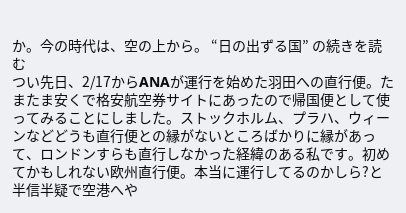か。今の時代は、空の上から。 “日の出ずる国” の続きを読む
つい先日、2/17からANAが運行を始めた羽田への直行便。たまたま安くで格安航空券サイトにあったので帰国便として使ってみることにしました。ストックホルム、プラハ、ウィーンなどどうも直行便との縁がないところばかりに縁があって、ロンドンすらも直行しなかった経緯のある私です。初めてかもしれない欧州直行便。本当に運行してるのかしら?と半信半疑で空港へや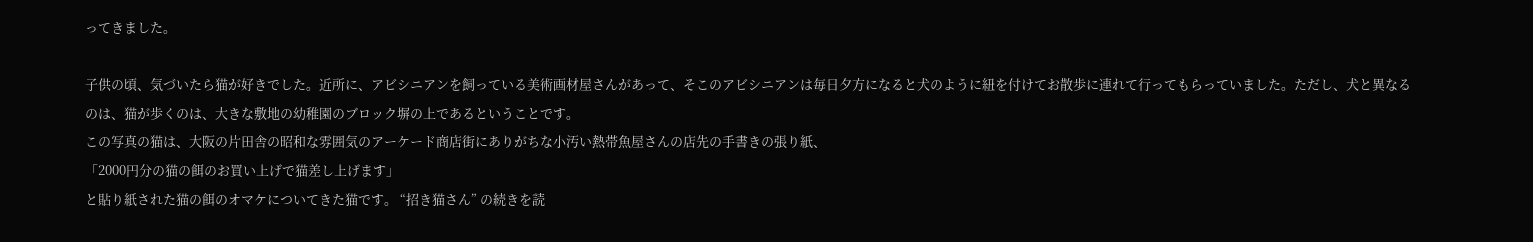ってきました。

子供の頃、気づいたら猫が好きでした。近所に、アビシニアンを飼っている美術画材屋さんがあって、そこのアビシニアンは毎日夕方になると犬のように紐を付けてお散歩に連れて行ってもらっていました。ただし、犬と異なるのは、猫が歩くのは、大きな敷地の幼稚園のブロック塀の上であるということです。
この写真の猫は、大阪の片田舎の昭和な雰囲気のアーケード商店街にありがちな小汚い熱帯魚屋さんの店先の手書きの張り紙、
「2000円分の猫の餌のお買い上げで猫差し上げます」
と貼り紙された猫の餌のオマケについてきた猫です。 “招き猫さん” の続きを読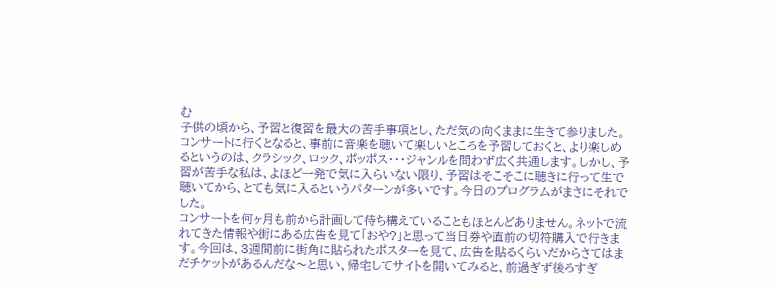む
子供の頃から、予習と復習を最大の苦手事項とし、ただ気の向くままに生きて参りました。コンサートに行くとなると、事前に音楽を聴いて楽しいところを予習しておくと、より楽しめるというのは、クラシック、ロック、ポッポス・・・ジャンルを問わず広く共通します。しかし、予習が苦手な私は、よほど一発で気に入らいない限り、予習はそこそこに聴きに行って生で聴いてから、とても気に入るというパターンが多いです。今日のプログラムがまさにそれでした。
コンサートを何ヶ月も前から計画して待ち構えていることもほとんどありません。ネットで流れてきた情報や街にある広告を見て「おや?」と思って当日券や直前の切符購入で行きます。今回は、3週間前に街角に貼られたポスターを見て、広告を貼るくらいだからさてはまだチケットがあるんだな〜と思い、帰宅してサイトを開いてみると、前過ぎず後ろすぎ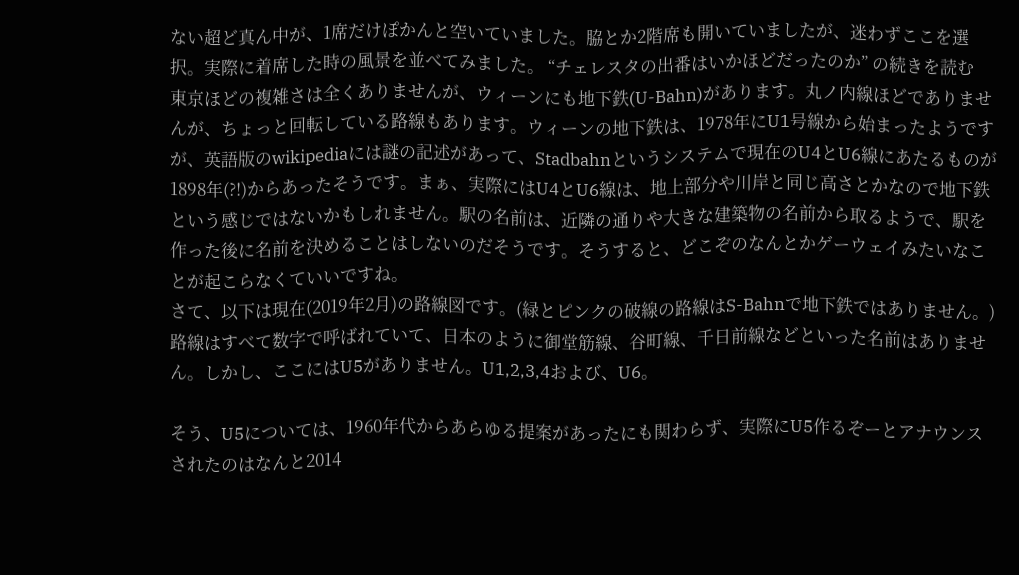ない超ど真ん中が、1席だけぽかんと空いていました。脇とか2階席も開いていましたが、迷わずここを選択。実際に着席した時の風景を並べてみました。 “チェレスタの出番はいかほどだったのか” の続きを読む
東京ほどの複雑さは全くありませんが、ウィーンにも地下鉄(U-Bahn)があります。丸ノ内線ほどでありませんが、ちょっと回転している路線もあります。ウィーンの地下鉄は、1978年にU1号線から始まったようですが、英語版のwikipediaには謎の記述があって、Stadbahnというシステムで現在のU4とU6線にあたるものが1898年(?!)からあったそうです。まぁ、実際にはU4とU6線は、地上部分や川岸と同じ高さとかなので地下鉄という感じではないかもしれません。駅の名前は、近隣の通りや大きな建築物の名前から取るようで、駅を作った後に名前を決めることはしないのだそうです。そうすると、どこぞのなんとかゲーウェイみたいなことが起こらなくていいですね。
さて、以下は現在(2019年2月)の路線図です。(緑とピンクの破線の路線はS-Bahnで地下鉄ではありません。)路線はすべて数字で呼ばれていて、日本のように御堂筋線、谷町線、千日前線などといった名前はありません。しかし、ここにはU5がありません。U1,2,3,4および、U6。

そう、U5については、1960年代からあらゆる提案があったにも関わらず、実際にU5作るぞーとアナウンスされたのはなんと2014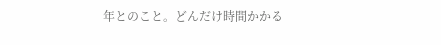年とのこと。どんだけ時間かかる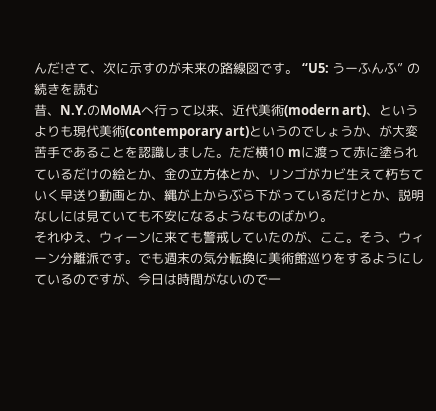んだ!さて、次に示すのが未来の路線図です。 “U5: うーふんふ” の続きを読む
昔、N.Y.のMoMAへ行って以来、近代美術(modern art)、というよりも現代美術(contemporary art)というのでしょうか、が大変苦手であることを認識しました。ただ横10 mに渡って赤に塗られているだけの絵とか、金の立方体とか、リンゴがカビ生えて朽ちていく早送り動画とか、縄が上からぶら下がっているだけとか、説明なしには見ていても不安になるようなものばかり。
それゆえ、ウィーンに来ても警戒していたのが、ここ。そう、ウィーン分離派です。でも週末の気分転換に美術館巡りをするようにしているのですが、今日は時間がないので一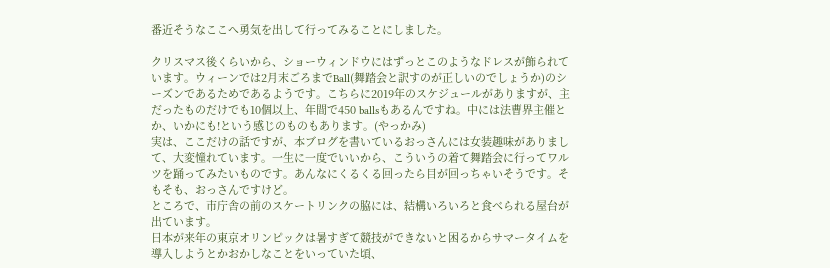番近そうなここへ勇気を出して行ってみることにしました。

クリスマス後くらいから、ショーウィンドウにはずっとこのようなドレスが飾られています。ウィーンでは2月末ごろまでBall(舞踏会と訳すのが正しいのでしょうか)のシーズンであるためであるようです。こちらに2019年のスケジュールがありますが、主だったものだけでも10個以上、年間で450 ballsもあるんですね。中には法曹界主催とか、いかにも!という感じのものもあります。(やっかみ)
実は、ここだけの話ですが、本ブログを書いているおっさんには女装趣味がありまして、大変憧れています。一生に一度でいいから、こういうの着て舞踏会に行ってワルツを踊ってみたいものです。あんなにくるくる回ったら目が回っちゃいそうです。そもそも、おっさんですけど。
ところで、市庁舎の前のスケートリンクの脇には、結構いろいろと食べられる屋台が出ています。
日本が来年の東京オリンピックは暑すぎて競技ができないと困るからサマータイムを導入しようとかおかしなことをいっていた頃、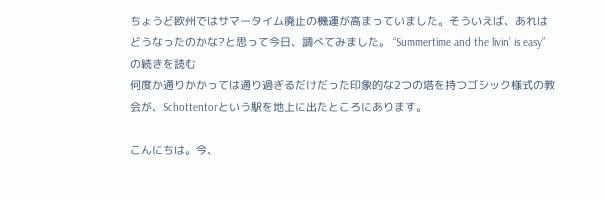ちょうど欧州ではサマータイム廃止の機運が高まっていました。そういえば、あれはどうなったのかな?と思って今日、調べてみました。 “Summertime and the livin’ is easy” の続きを読む
何度か通りかかっては通り過ぎるだけだった印象的な2つの塔を持つゴシック様式の教会が、Schottentorという駅を地上に出たところにあります。

こんにちは。今、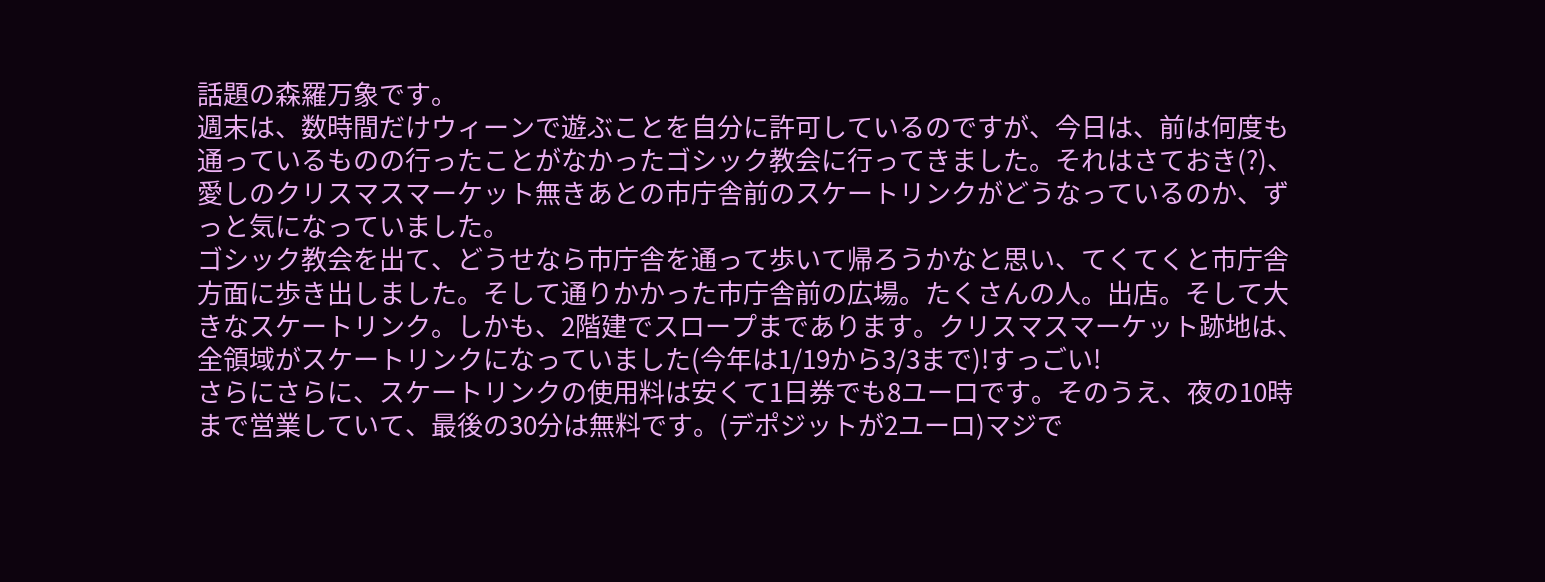話題の森羅万象です。
週末は、数時間だけウィーンで遊ぶことを自分に許可しているのですが、今日は、前は何度も通っているものの行ったことがなかったゴシック教会に行ってきました。それはさておき(?)、愛しのクリスマスマーケット無きあとの市庁舎前のスケートリンクがどうなっているのか、ずっと気になっていました。
ゴシック教会を出て、どうせなら市庁舎を通って歩いて帰ろうかなと思い、てくてくと市庁舎方面に歩き出しました。そして通りかかった市庁舎前の広場。たくさんの人。出店。そして大きなスケートリンク。しかも、2階建でスロープまであります。クリスマスマーケット跡地は、全領域がスケートリンクになっていました(今年は1/19から3/3まで)!すっごい!
さらにさらに、スケートリンクの使用料は安くて1日券でも8ユーロです。そのうえ、夜の10時まで営業していて、最後の30分は無料です。(デポジットが2ユーロ)マジで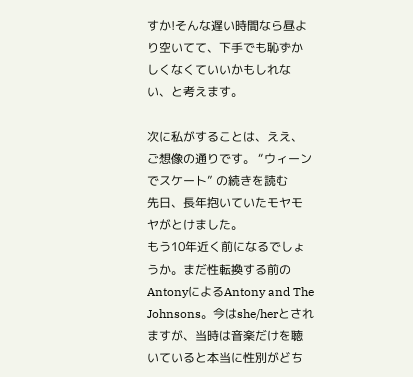すか!そんな遅い時間なら昼より空いてて、下手でも恥ずかしくなくていいかもしれない、と考えます。

次に私がすることは、ええ、ご想像の通りです。 “ウィーンでスケート” の続きを読む
先日、長年抱いていたモヤモヤがとけました。
もう10年近く前になるでしょうか。まだ性転換する前のAntonyによるAntony and The Johnsons。今はshe/herとされますが、当時は音楽だけを聴いていると本当に性別がどち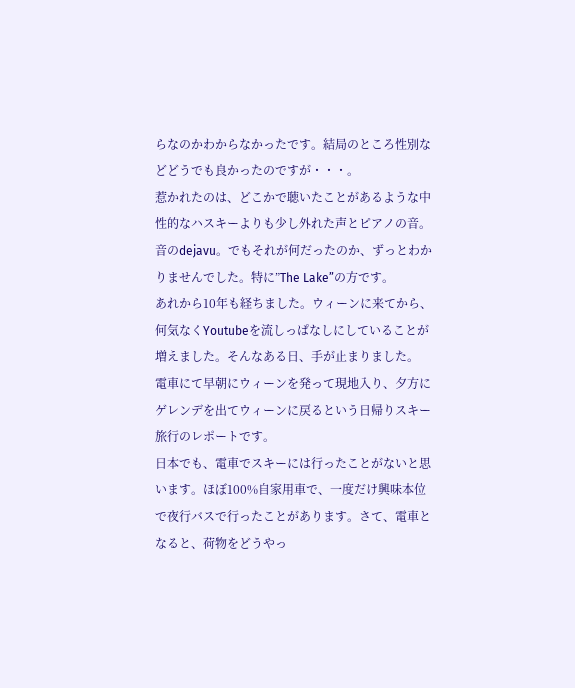らなのかわからなかったです。結局のところ性別などどうでも良かったのですが・・・。
惹かれたのは、どこかで聴いたことがあるような中性的なハスキーよりも少し外れた声とピアノの音。音のdejavu。でもそれが何だったのか、ずっとわかりませんでした。特に”The Lake”の方です。
あれから10年も経ちました。ウィーンに来てから、何気なくYoutubeを流しっぱなしにしていることが増えました。そんなある日、手が止まりました。
電車にて早朝にウィーンを発って現地入り、夕方にゲレンデを出てウィーンに戻るという日帰りスキー旅行のレポートです。
日本でも、電車でスキーには行ったことがないと思います。ほぼ100%自家用車で、一度だけ興味本位で夜行バスで行ったことがあります。さて、電車となると、荷物をどうやっ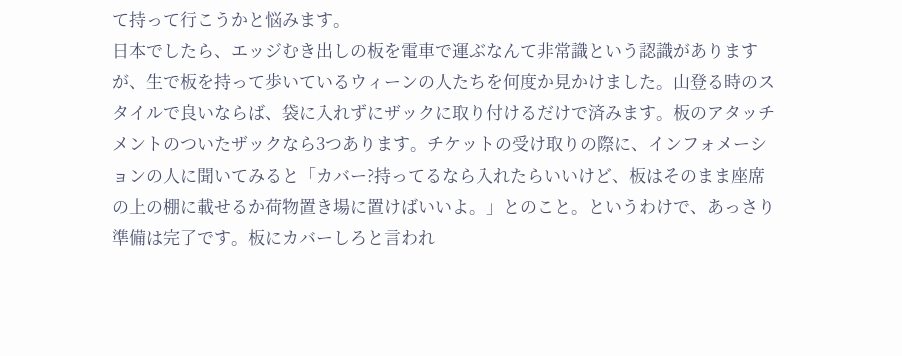て持って行こうかと悩みます。
日本でしたら、エッジむき出しの板を電車で運ぶなんて非常識という認識がありますが、生で板を持って歩いているウィーンの人たちを何度か見かけました。山登る時のスタイルで良いならば、袋に入れずにザックに取り付けるだけで済みます。板のアタッチメントのついたザックなら3つあります。チケットの受け取りの際に、インフォメーションの人に聞いてみると「カバー?持ってるなら入れたらいいけど、板はそのまま座席の上の棚に載せるか荷物置き場に置けばいいよ。」とのこと。というわけで、あっさり準備は完了です。板にカバーしろと言われ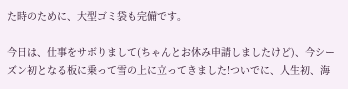た時のために、大型ゴミ袋も完備です。

今日は、仕事をサボりまして(ちゃんとお休み申請しましたけど)、今シーズン初となる板に乗って雪の上に立ってきました!ついでに、人生初、海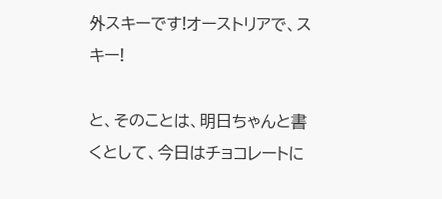外スキーです!オーストリアで、スキー!

と、そのことは、明日ちゃんと書くとして、今日はチョコレートに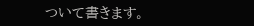ついて書きます。